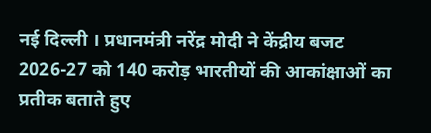नई दिल्ली । प्रधानमंत्री नरेंद्र मोदी ने केंद्रीय बजट 2026-27 को 140 करोड़ भारतीयों की आकांक्षाओं का प्रतीक बताते हुए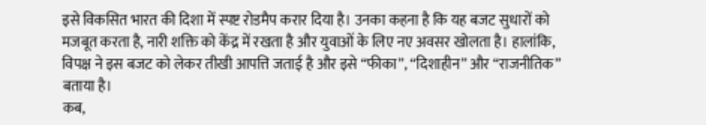इसे विकसित भारत की दिशा में स्पष्ट रोडमैप करार दिया है। उनका कहना है कि यह बजट सुधारों को मजबूत करता है, नारी शक्ति को केंद्र में रखता है और युवाओं के लिए नए अवसर खोलता है। हालांकि, विपक्ष ने इस बजट को लेकर तीखी आपत्ति जताई है और इसे “फीका”, “दिशाहीन” और “राजनीतिक” बताया है।
कब,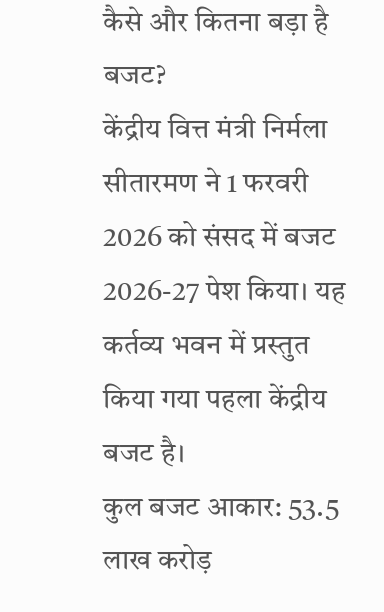कैसे और कितना बड़ा है बजट?
केंद्रीय वित्त मंत्री निर्मला सीतारमण ने 1 फरवरी 2026 को संसद में बजट 2026-27 पेश किया। यह कर्तव्य भवन में प्रस्तुत किया गया पहला केंद्रीय बजट है।
कुल बजट आकार: 53.5 लाख करोड़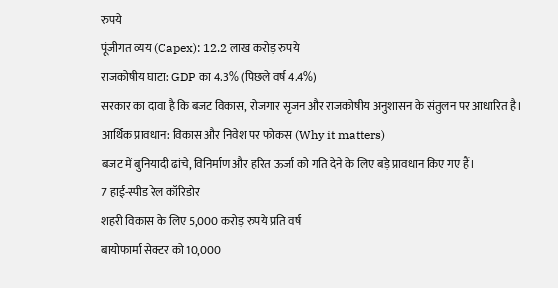रुपये
पूंजीगत व्यय (Capex): 12.2 लाख करोड़ रुपये
राजकोषीय घाटा: GDP का 4.3% (पिछले वर्ष 4.4%)
सरकार का दावा है कि बजट विकास, रोजगार सृजन और राजकोषीय अनुशासन के संतुलन पर आधारित है।
आर्थिक प्रावधान: विकास और निवेश पर फोकस (Why it matters)
बजट में बुनियादी ढांचे, विनिर्माण और हरित ऊर्जा को गति देने के लिए बड़े प्रावधान किए गए हैं।
7 हाई-स्पीड रेल कॉरिडोर
शहरी विकास के लिए 5,000 करोड़ रुपये प्रति वर्ष
बायोफार्मा सेक्टर को 10,000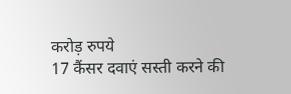करोड़ रुपये
17 कैंसर दवाएं सस्ती करने की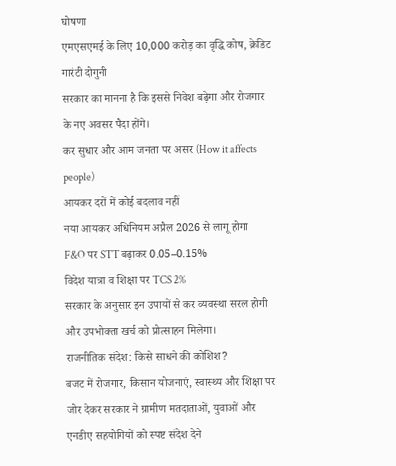घोषणा
एमएसएमई के लिए 10,000 करोड़ का वृद्धि कोष, क्रेडिट गारंटी दोगुनी
सरकार का मानना है कि इससे निवेश बढ़ेगा और रोजगार के नए अवसर पैदा होंगे।
कर सुधार और आम जनता पर असर (How it affects people)
आयकर दरों में कोई बदलाव नहीं
नया आयकर अधिनियम अप्रैल 2026 से लागू होगा
F&O पर STT बढ़ाकर 0.05–0.15%
विदेश यात्रा व शिक्षा पर TCS 2%
सरकार के अनुसार इन उपायों से कर व्यवस्था सरल होगी और उपभोक्ता खर्च को प्रोत्साहन मिलेगा।
राजनीतिक संदेश: किसे साधने की कोशिश?
बजट में रोजगार, किसान योजनाएं, स्वास्थ्य और शिक्षा पर जोर देकर सरकार ने ग्रामीण मतदाताओं, युवाओं और एनडीए सहयोगियों को स्पष्ट संदेश देने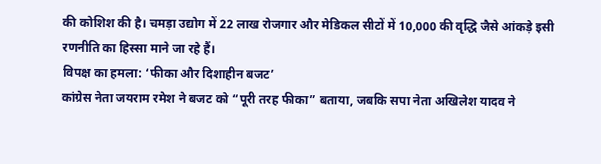की कोशिश की है। चमड़ा उद्योग में 22 लाख रोजगार और मेडिकल सीटों में 10,000 की वृद्धि जैसे आंकड़े इसी रणनीति का हिस्सा माने जा रहे हैं।
विपक्ष का हमला: ‘फीका और दिशाहीन बजट’
कांग्रेस नेता जयराम रमेश ने बजट को “पूरी तरह फीका” बताया, जबकि सपा नेता अखिलेश यादव ने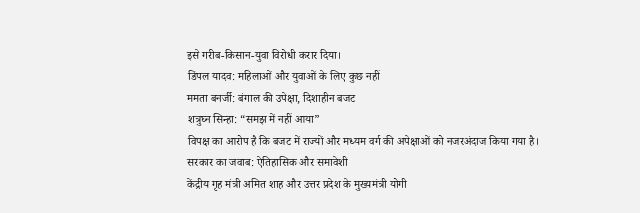इसे गरीब-किसान-युवा विरोधी करार दिया।
डिंपल यादव: महिलाओं और युवाओं के लिए कुछ नहीं
ममता बनर्जी: बंगाल की उपेक्षा, दिशाहीन बजट
शत्रुघ्न सिन्हा: “समझ में नहीं आया”
विपक्ष का आरोप है कि बजट में राज्यों और मध्यम वर्ग की अपेक्षाओं को नजरअंदाज किया गया है।
सरकार का जवाब: ऐतिहासिक और समावेशी
केंद्रीय गृह मंत्री अमित शाह और उत्तर प्रदेश के मुख्यमंत्री योगी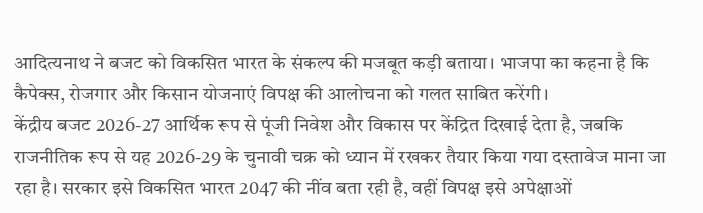आदित्यनाथ ने बजट को विकसित भारत के संकल्प की मजबूत कड़ी बताया। भाजपा का कहना है कि कैपेक्स, रोजगार और किसान योजनाएं विपक्ष की आलोचना को गलत साबित करेंगी।
केंद्रीय बजट 2026-27 आर्थिक रूप से पूंजी निवेश और विकास पर केंद्रित दिखाई देता है, जबकि राजनीतिक रूप से यह 2026-29 के चुनावी चक्र को ध्यान में रखकर तैयार किया गया दस्तावेज माना जा रहा है। सरकार इसे विकसित भारत 2047 की नींव बता रही है, वहीं विपक्ष इसे अपेक्षाओं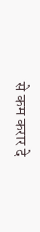से कम करार दे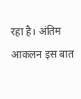रहा है। अंतिम आकलन इस बात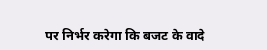पर निर्भर करेगा कि बजट के वादे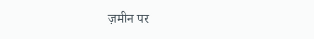ज़मीन पर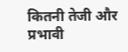कितनी तेजी और प्रभावी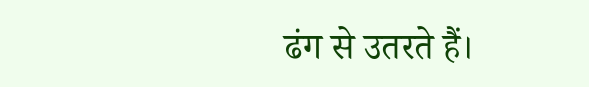ढंग से उतरते हैं।